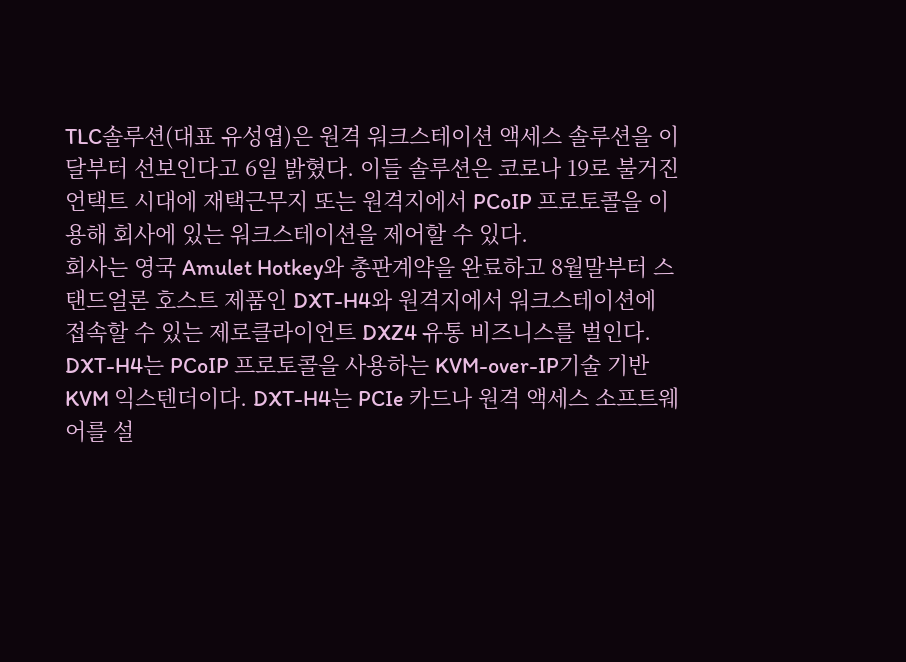TLC솔루션(대표 유성엽)은 원격 워크스테이션 액세스 솔루션을 이달부터 선보인다고 6일 밝혔다. 이들 솔루션은 코로나 19로 불거진 언택트 시대에 재택근무지 또는 원격지에서 PCoIP 프로토콜을 이용해 회사에 있는 워크스테이션을 제어할 수 있다.
회사는 영국 Amulet Hotkey와 총판계약을 완료하고 8월말부터 스탠드얼론 호스트 제품인 DXT-H4와 원격지에서 워크스테이션에 접속할 수 있는 제로클라이언트 DXZ4 유통 비즈니스를 벌인다.
DXT-H4는 PCoIP 프로토콜을 사용하는 KVM-over-IP기술 기반 KVM 익스텐더이다. DXT-H4는 PCIe 카드나 원격 액세스 소프트웨어를 설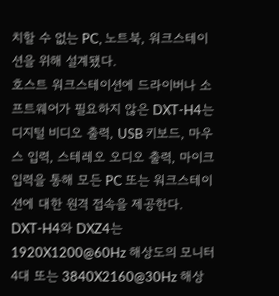치할 수 없는 PC, 노트북, 워크스테이션을 위해 설계됐다.
호스트 워크스테이션에 드라이버나 소프트웨어가 필요하지 않은 DXT-H4는 디지털 비디오 출력, USB 키보드, 마우스 입력, 스테레오 오디오 출력, 마이크 입력을 통해 모든 PC 또는 워크스테이션에 대한 원격 접속을 제공한다. DXT-H4와 DXZ4는 1920X1200@60Hz 해상도의 모니터 4대 또는 3840X2160@30Hz 해상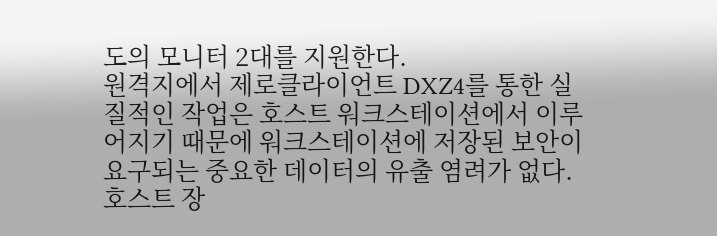도의 모니터 2대를 지원한다.
원격지에서 제로클라이언트 DXZ4를 통한 실질적인 작업은 호스트 워크스테이션에서 이루어지기 때문에 워크스테이션에 저장된 보안이 요구되는 중요한 데이터의 유출 염려가 없다. 호스트 장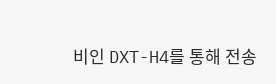비인 DXT-H4를 통해 전송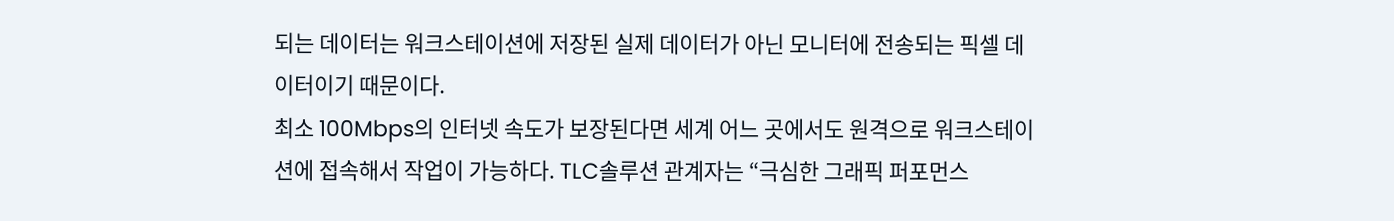되는 데이터는 워크스테이션에 저장된 실제 데이터가 아닌 모니터에 전송되는 픽셀 데이터이기 때문이다.
최소 100Mbps의 인터넷 속도가 보장된다면 세계 어느 곳에서도 원격으로 워크스테이션에 접속해서 작업이 가능하다. TLC솔루션 관계자는 “극심한 그래픽 퍼포먼스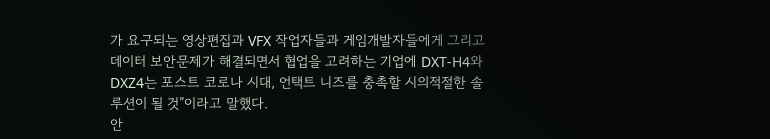가 요구되는 영상편집과 VFX 작업자들과 게임개발자들에게 그리고 데이터 보안문제가 해결되면서 협업을 고려하는 기업에 DXT-H4와 DXZ4는 포스트 코로나 시대, 언택트 니즈를 충촉할 시의적절한 솔루션이 될 것”이라고 말했다.
안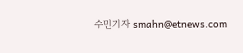수민기자 smahn@etnews.com